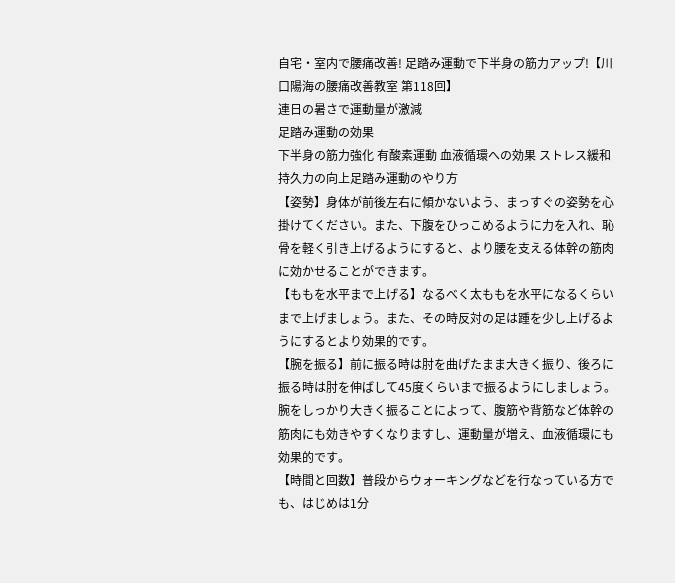自宅・室内で腰痛改善! 足踏み運動で下半身の筋力アップ!【川口陽海の腰痛改善教室 第118回】
連日の暑さで運動量が激減
足踏み運動の効果
下半身の筋力強化 有酸素運動 血液循環への効果 ストレス緩和 持久力の向上足踏み運動のやり方
【姿勢】身体が前後左右に傾かないよう、まっすぐの姿勢を心掛けてください。また、下腹をひっこめるように力を入れ、恥骨を軽く引き上げるようにすると、より腰を支える体幹の筋肉に効かせることができます。
【ももを水平まで上げる】なるべく太ももを水平になるくらいまで上げましょう。また、その時反対の足は踵を少し上げるようにするとより効果的です。
【腕を振る】前に振る時は肘を曲げたまま大きく振り、後ろに振る時は肘を伸ばして45度くらいまで振るようにしましょう。腕をしっかり大きく振ることによって、腹筋や背筋など体幹の筋肉にも効きやすくなりますし、運動量が増え、血液循環にも効果的です。
【時間と回数】普段からウォーキングなどを行なっている方でも、はじめは1分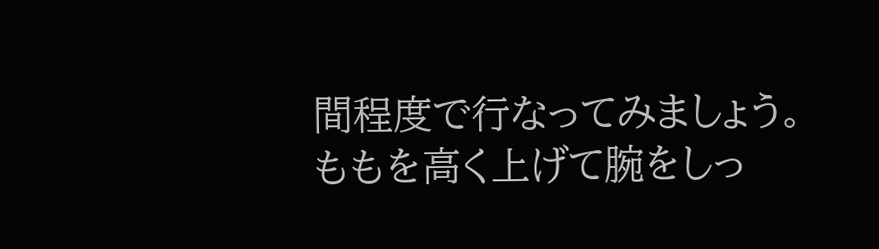間程度で行なってみましょう。ももを高く上げて腕をしっ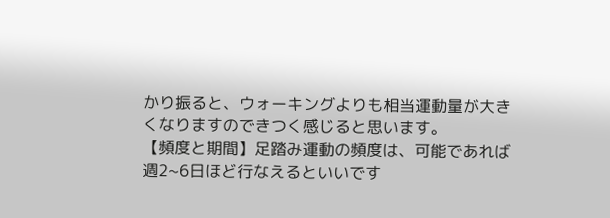かり振ると、ウォーキングよりも相当運動量が大きくなりますのできつく感じると思います。
【頻度と期間】足踏み運動の頻度は、可能であれば週2~6日ほど行なえるといいです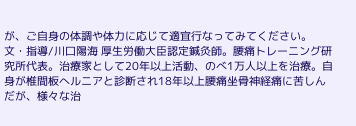が、ご自身の体調や体力に応じて適宜行なってみてください。
文・指導/川口陽海 厚生労働大臣認定鍼灸師。腰痛トレーニング研究所代表。治療家として20年以上活動、のべ1万人以上を治療。自身が椎間板へルニアと診断され18年以上腰痛坐骨神経痛に苦しんだが、様々な治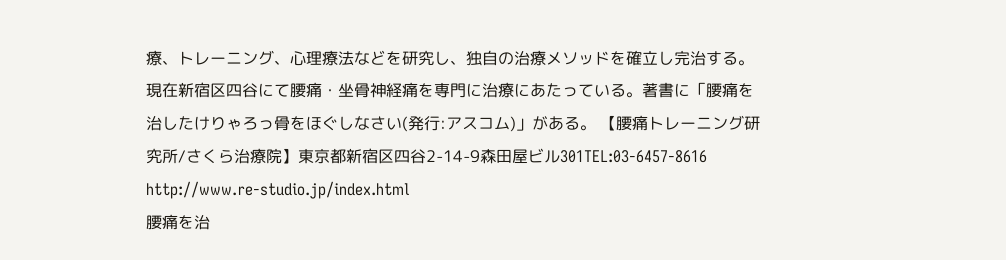療、トレーニング、心理療法などを研究し、独自の治療メソッドを確立し完治する。現在新宿区四谷にて腰痛・坐骨神経痛を専門に治療にあたっている。著書に「腰痛を治したけりゃろっ骨をほぐしなさい(発行:アスコム)」がある。 【腰痛トレーニング研究所/さくら治療院】東京都新宿区四谷2-14-9森田屋ビル301TEL:03-6457-8616 http://www.re-studio.jp/index.html
腰痛を治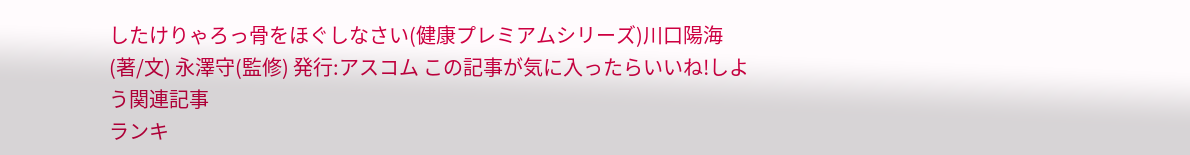したけりゃろっ骨をほぐしなさい(健康プレミアムシリーズ)川口陽海(著/文) 永澤守(監修) 発行:アスコム この記事が気に入ったらいいね!しよう関連記事
ランキ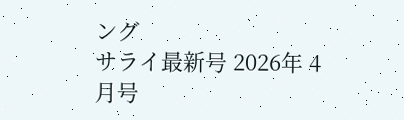ング
サライ最新号 2026年 4 月号